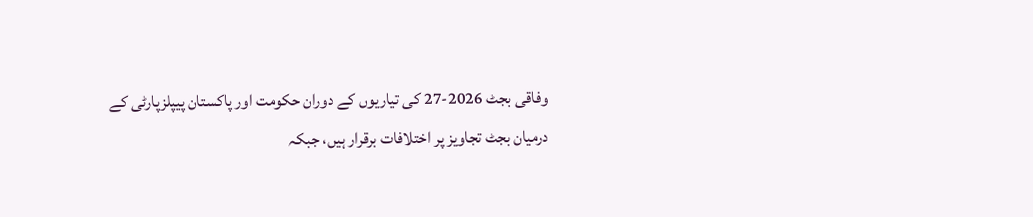وفاقی بجٹ 2026-27 کی تیاریوں کے دوران حکومت اور پاکستان پیپلزپارٹی کے درمیان بجٹ تجاویز پر اختلافات برقرار ہیں، جبکہ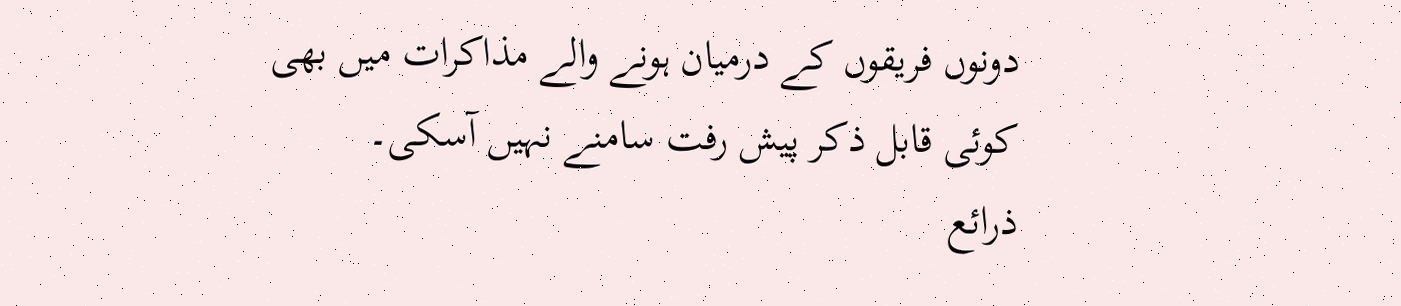دونوں فریقوں کے درمیان ہونے والے مذاکرات میں بھی کوئی قابل ذکر پیش رفت سامنے نہیں آسکی۔
ذرائع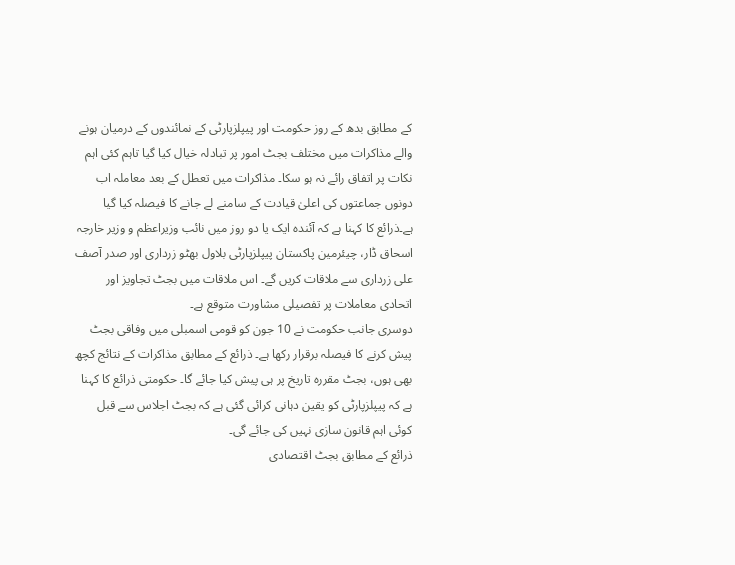کے مطابق بدھ کے روز حکومت اور پیپلزپارٹی کے نمائندوں کے درمیان ہونے والے مذاکرات میں مختلف بجٹ امور پر تبادلہ خیال کیا گیا تاہم کئی اہم نکات پر اتفاق رائے نہ ہو سکا۔ مذاکرات میں تعطل کے بعد معاملہ اب دونوں جماعتوں کی اعلیٰ قیادت کے سامنے لے جانے کا فیصلہ کیا گیا ہے۔ذرائع کا کہنا ہے کہ آئندہ ایک یا دو روز میں نائب وزیراعظم و وزیر خارجہ اسحاق ڈار، چیئرمین پاکستان پیپلزپارٹی بلاول بھٹو زرداری اور صدر آصف علی زرداری سے ملاقات کریں گے۔ اس ملاقات میں بجٹ تجاویز اور اتحادی معاملات پر تفصیلی مشاورت متوقع ہے۔
دوسری جانب حکومت نے 10 جون کو قومی اسمبلی میں وفاقی بجٹ پیش کرنے کا فیصلہ برقرار رکھا ہے۔ ذرائع کے مطابق مذاکرات کے نتائج کچھ بھی ہوں، بجٹ مقررہ تاریخ پر ہی پیش کیا جائے گا۔ حکومتی ذرائع کا کہنا ہے کہ پیپلزپارٹی کو یقین دہانی کرائی گئی ہے کہ بجٹ اجلاس سے قبل کوئی اہم قانون سازی نہیں کی جائے گی۔
ذرائع کے مطابق بجٹ اقتصادی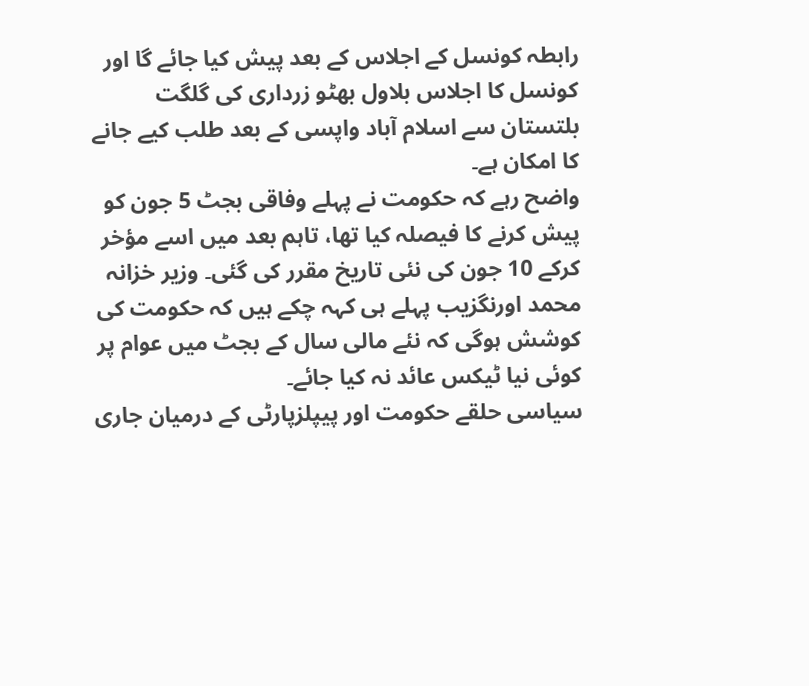رابطہ کونسل کے اجلاس کے بعد پیش کیا جائے گا اور کونسل کا اجلاس بلاول بھٹو زرداری کی گلگت بلتستان سے اسلام آباد واپسی کے بعد طلب کیے جانے کا امکان ہے۔
واضح رہے کہ حکومت نے پہلے وفاقی بجٹ 5 جون کو پیش کرنے کا فیصلہ کیا تھا، تاہم بعد میں اسے مؤخر کرکے 10 جون کی نئی تاریخ مقرر کی گئی۔ وزیر خزانہ محمد اورنگزیب پہلے ہی کہہ چکے ہیں کہ حکومت کی کوشش ہوگی کہ نئے مالی سال کے بجٹ میں عوام پر کوئی نیا ٹیکس عائد نہ کیا جائے۔
سیاسی حلقے حکومت اور پیپلزپارٹی کے درمیان جاری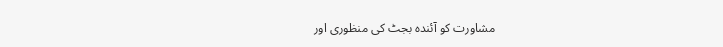مشاورت کو آئندہ بجٹ کی منظوری اور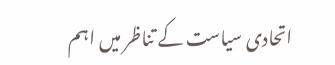اتحادی سیاست کے تناظر میں اہم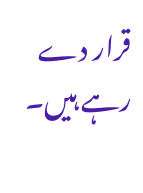قرار دے رہے ہیں۔